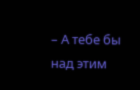– А тебе бы над этим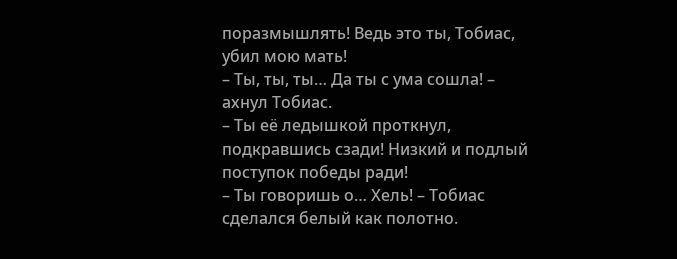поразмышлять! Ведь это ты, Тобиас, убил мою мать!
– Ты, ты, ты… Да ты с ума сошла! – ахнул Тобиас.
– Ты её ледышкой проткнул, подкравшись сзади! Низкий и подлый поступок победы ради!
– Ты говоришь о… Хель! – Тобиас сделался белый как полотно.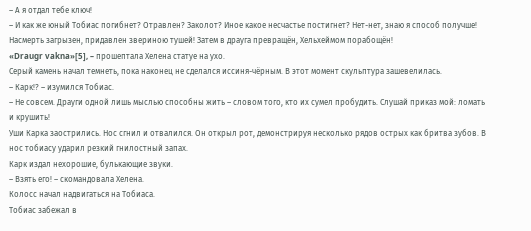– А я отдал тебе ключ!
– И как же юный Тобиас погибнет? Отравлен? Заколот? Иное какое несчастье постигнет? Нет-нет, знаю я способ получше! Насмерть загрызен, придавлен звериною тушей! Затем в драуга превращён, Хельхеймом порабощён!
«Draugr vakna»[5], – прошептала Хелена статуе на ухо.
Серый камень начал темнеть, пока наконец не сделался иссиня-чёрным. В этот момент скульптура зашевелилась.
– Карк!? – изумился Тобиас.
– Не совсем. Драуги одной лишь мыслью способны жить – словом того, кто их сумел пробудить. Слушай приказ мой: ломать и крушить!
Уши Карка заострились. Нос сгнил и отвалился. Он открыл рот, демонстрируя несколько рядов острых как бритва зубов. В нос тобиасу ударил резкий гнилостный запах.
Карк издал нехорошие, булькающие звуки.
– Взять его! – скомандовала Хелена.
Колосс начал надвигаться на Тобиаса.
Тобиас забежал в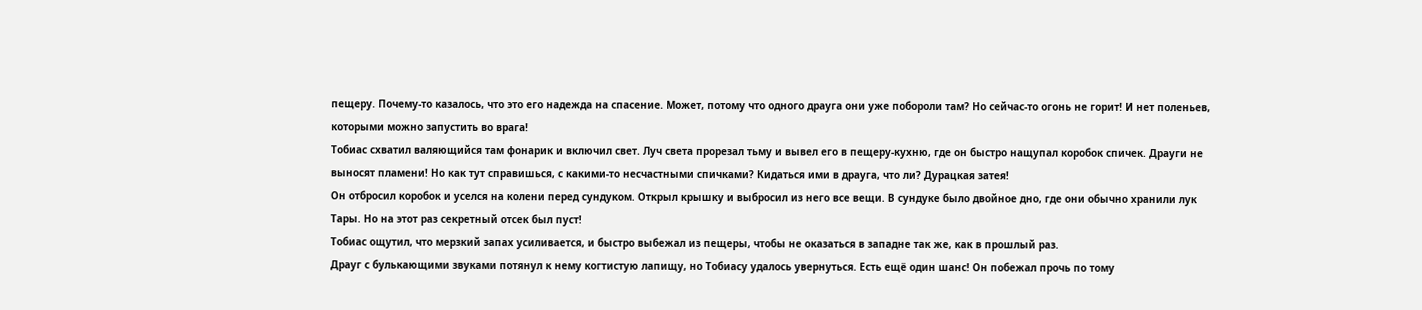пещеру. Почему-то казалось, что это его надежда на спасение. Может, потому что одного драуга они уже побороли там? Но сейчас-то огонь не горит! И нет поленьев, которыми можно запустить во врага!
Тобиас схватил валяющийся там фонарик и включил свет. Луч света прорезал тьму и вывел его в пещеру-кухню, где он быстро нащупал коробок спичек. Драуги не выносят пламени! Но как тут справишься, с какими-то несчастными спичками? Кидаться ими в драуга, что ли? Дурацкая затея!
Он отбросил коробок и уселся на колени перед сундуком. Открыл крышку и выбросил из него все вещи. В сундуке было двойное дно, где они обычно хранили лук Тары. Но на этот раз секретный отсек был пуст!
Тобиас ощутил, что мерзкий запах усиливается, и быстро выбежал из пещеры, чтобы не оказаться в западне так же, как в прошлый раз.
Драуг с булькающими звуками потянул к нему когтистую лапищу, но Тобиасу удалось увернуться. Есть ещё один шанс! Он побежал прочь по тому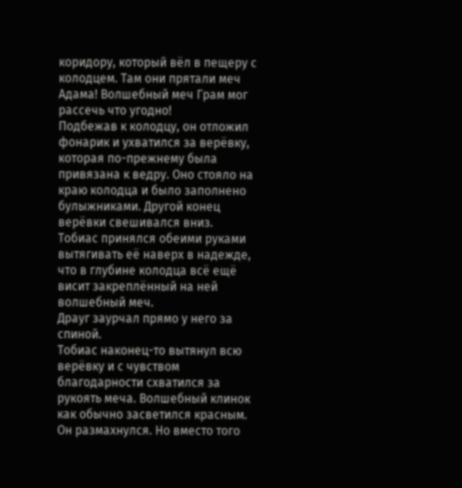коридору, который вёл в пещеру с колодцем. Там они прятали меч Адама! Волшебный меч Грам мог рассечь что угодно!
Подбежав к колодцу, он отложил фонарик и ухватился за верёвку, которая по-прежнему была привязана к ведру. Оно стояло на краю колодца и было заполнено булыжниками. Другой конец верёвки свешивался вниз.
Тобиас принялся обеими руками вытягивать её наверх в надежде, что в глубине колодца всё ещё висит закреплённый на ней волшебный меч.
Драуг заурчал прямо у него за спиной.
Тобиас наконец-то вытянул всю верёвку и с чувством благодарности схватился за рукоять меча. Волшебный клинок как обычно засветился красным.
Он размахнулся. Но вместо того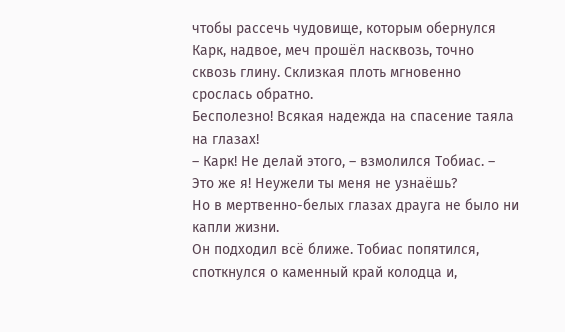чтобы рассечь чудовище, которым обернулся Карк, надвое, меч прошёл насквозь, точно сквозь глину. Склизкая плоть мгновенно срослась обратно.
Бесполезно! Всякая надежда на спасение таяла на глазах!
– Карк! Не делай этого, – взмолился Тобиас. – Это же я! Неужели ты меня не узнаёшь?
Но в мертвенно-белых глазах драуга не было ни капли жизни.
Он подходил всё ближе. Тобиас попятился, споткнулся о каменный край колодца и,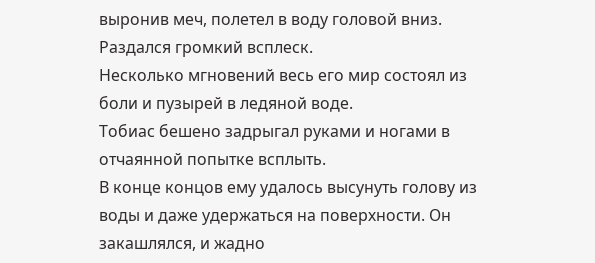выронив меч, полетел в воду головой вниз. Раздался громкий всплеск.
Несколько мгновений весь его мир состоял из боли и пузырей в ледяной воде.
Тобиас бешено задрыгал руками и ногами в отчаянной попытке всплыть.
В конце концов ему удалось высунуть голову из воды и даже удержаться на поверхности. Он закашлялся, и жадно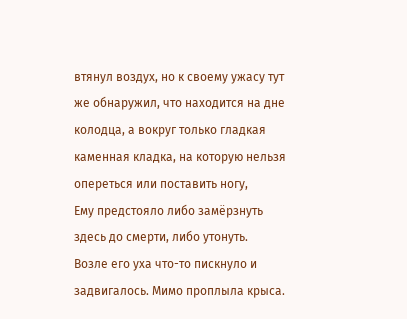втянул воздух, но к своему ужасу тут же обнаружил, что находится на дне колодца, а вокруг только гладкая каменная кладка, на которую нельзя опереться или поставить ногу,
Ему предстояло либо замёрзнуть здесь до смерти, либо утонуть.
Возле его уха что-то пискнуло и задвигалось. Мимо проплыла крыса.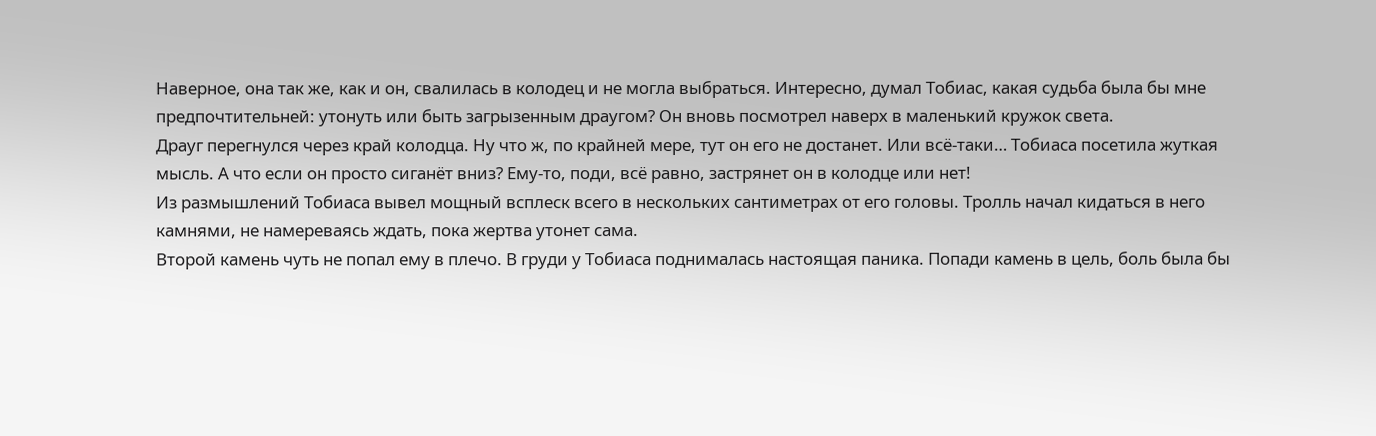Наверное, она так же, как и он, свалилась в колодец и не могла выбраться. Интересно, думал Тобиас, какая судьба была бы мне предпочтительней: утонуть или быть загрызенным драугом? Он вновь посмотрел наверх в маленький кружок света.
Драуг перегнулся через край колодца. Ну что ж, по крайней мере, тут он его не достанет. Или всё-таки… Тобиаса посетила жуткая мысль. А что если он просто сиганёт вниз? Ему-то, поди, всё равно, застрянет он в колодце или нет!
Из размышлений Тобиаса вывел мощный всплеск всего в нескольких сантиметрах от его головы. Тролль начал кидаться в него камнями, не намереваясь ждать, пока жертва утонет сама.
Второй камень чуть не попал ему в плечо. В груди у Тобиаса поднималась настоящая паника. Попади камень в цель, боль была бы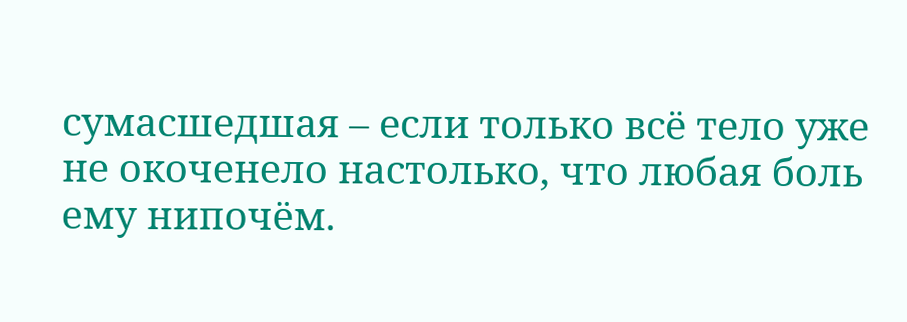сумасшедшая – если только всё тело уже не окоченело настолько, что любая боль ему нипочём.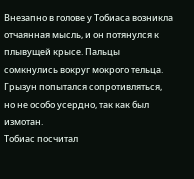Внезапно в голове у Тобиаса возникла отчаянная мысль, и он потянулся к плывущей крысе. Пальцы сомкнулись вокруг мокрого тельца. Грызун попытался сопротивляться, но не особо усердно, так как был измотан.
Тобиас посчитал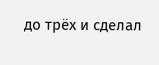до трёх и сделал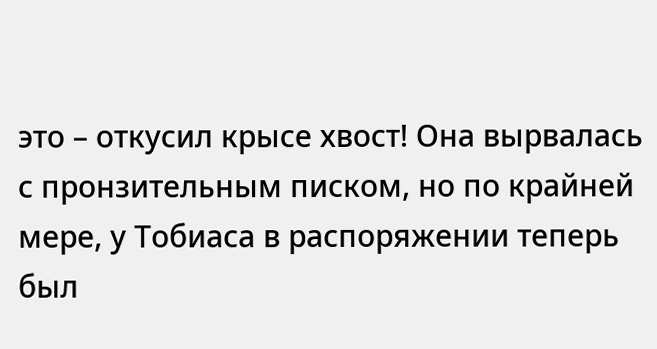это – откусил крысе хвост! Она вырвалась с пронзительным писком, но по крайней мере, у Тобиаса в распоряжении теперь был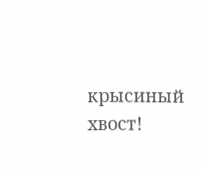крысиный хвост!